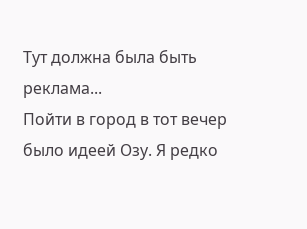Тут должна была быть реклама...
Пойти в город в тот вечер было идеей Озу. Я редко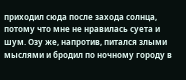приходил сюда после захода солнца, потому что мне не нравилась суета и шум. Озу же, напротив, питался злыми мыслями и бродил по ночному городу в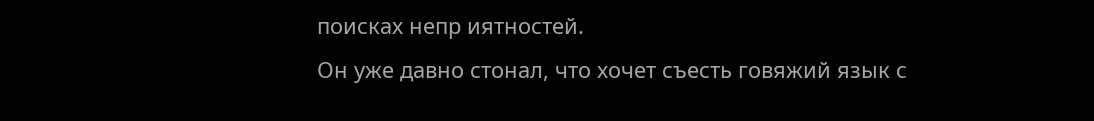поисках непр иятностей.
Он уже давно стонал, что хочет съесть говяжий язык с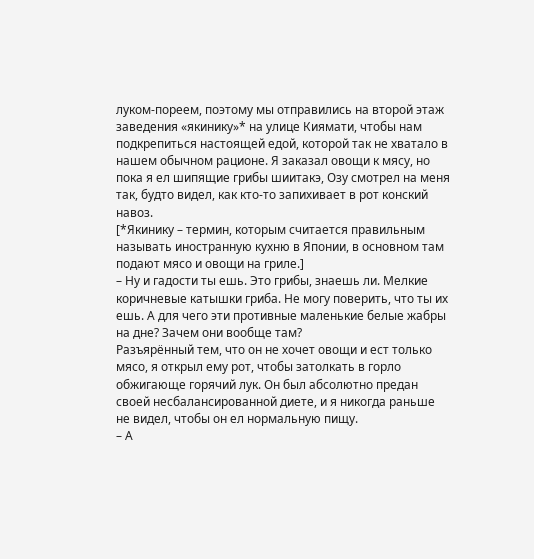луком-пореем, поэтому мы отправились на второй этаж заведения «якинику»* на улице Киямати, чтобы нам подкрепиться настоящей едой, которой так не хватало в нашем обычном рационе. Я заказал овощи к мясу, но пока я ел шипящие грибы шиитакэ, Озу смотрел на меня так, будто видел, как кто-то запихивает в рот конский навоз.
[*Якинику – термин, которым считается правильным называть иностранную кухню в Японии, в основном там подают мясо и овощи на гриле.]
– Ну и гадости ты ешь. Это грибы, знаешь ли. Мелкие коричневые катышки гриба. Не могу поверить, что ты их ешь. А для чего эти противные маленькие белые жабры на дне? Зачем они вообще там?
Разъярённый тем, что он не хочет овощи и ест только мясо, я открыл ему рот, чтобы затолкать в горло обжигающе горячий лук. Он был абсолютно предан своей несбалансированной диете, и я никогда раньше не видел, чтобы он ел нормальную пищу.
– А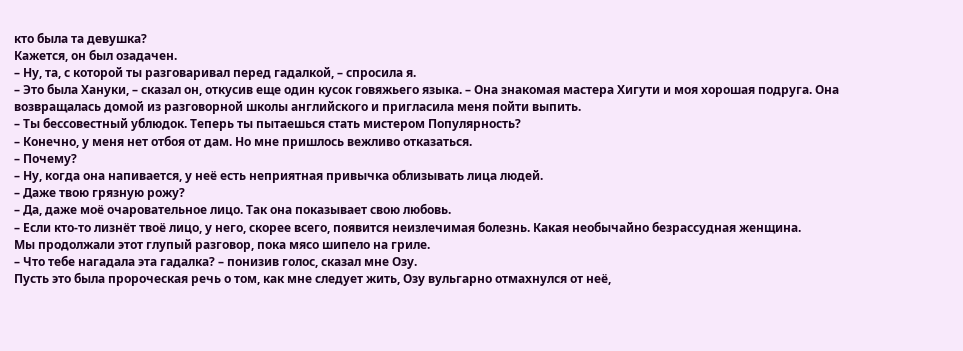кто была та девушка?
Кажется, он был озадачен.
– Ну, та, с которой ты разговаривал перед гадалкой, – спросила я.
– Это была Хануки, – сказал он, откусив еще один кусок говяжьего языка. – Она знакомая мастера Хигути и моя хорошая подруга. Она возвращалась домой из разговорной школы английского и пригласила меня пойти выпить.
– Ты бессовестный ублюдок. Теперь ты пытаешься стать мистером Популярность?
– Конечно, у меня нет отбоя от дам. Но мне пришлось вежливо отказаться.
– Почему?
– Ну, когда она напивается, у неё есть неприятная привычка облизывать лица людей.
– Даже твою грязную рожу?
– Да, даже моё очаровательное лицо. Так она показывает свою любовь.
– Если кто-то лизнёт твоё лицо, у него, скорее всего, появится неизлечимая болезнь. Какая необычайно безрассудная женщина.
Мы продолжали этот глупый разговор, пока мясо шипело на гриле.
– Что тебе нагадала эта гадалка? – понизив голос, сказал мне Озу.
Пусть это была пророческая речь о том, как мне следует жить, Озу вульгарно отмахнулся от неё,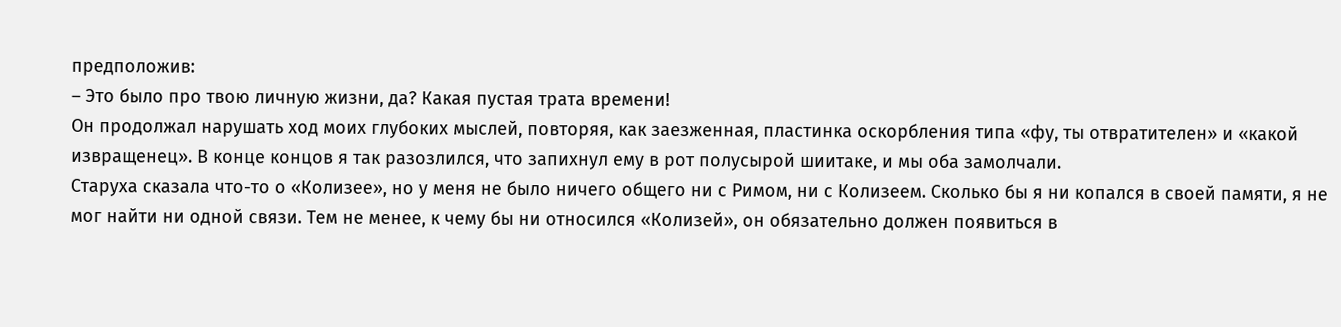предположив:
– Это было про твою личную жизни, да? Какая пустая трата времени!
Он продолжал нарушать ход моих глубоких мыслей, повторяя, как заезженная, пластинка оскорбления типа «фу, ты отвратителен» и «какой извращенец». В конце концов я так разозлился, что запихнул ему в рот полусырой шиитаке, и мы оба замолчали.
Старуха сказала что-то о «Колизее», но у меня не было ничего общего ни с Римом, ни с Колизеем. Сколько бы я ни копался в своей памяти, я не мог найти ни одной связи. Тем не менее, к чему бы ни относился «Колизей», он обязательно должен появиться в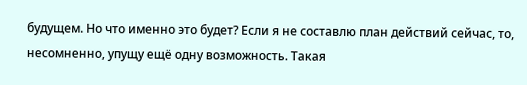будущем. Но что именно это будет? Если я не составлю план действий сейчас, то, несомненно, упущу ещё одну возможность. Такая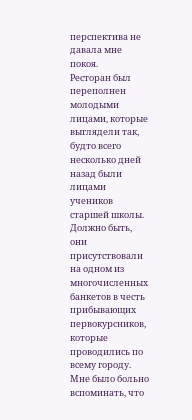перспектива не давала мне покоя.
Ресторан был переполнен молодыми лицами, которые выглядели так, будто всего несколько дней назад были лицами учеников старшей школы. Должно быть, они присутствовали на одном из многочисленных банкетов в честь прибывающих первокурсников, которые проводились по всему городу. Мне было больно вспоминать, что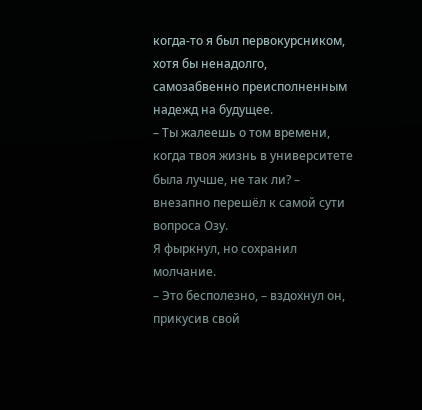когда-то я был первокурсником, хотя бы ненадолго, самозабвенно преисполненным надежд на будущее.
– Ты жалеешь о том времени, когда твоя жизнь в университете была лучше, не так ли? – внезапно перешёл к самой сути вопроса Озу.
Я фыркнул, но сохранил молчание.
– Это бесполезно, – вздохнул он, прикусив свой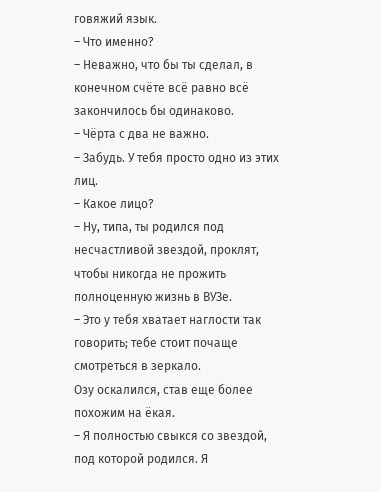говяжий язык.
– Что именно?
– Неважно, что бы ты сделал, в конечном счёте всё равно всё закончилось бы одинаково.
– Чёрта с два не важно.
– Забудь. У тебя просто одно из этих лиц.
– Какое лицо?
– Ну, типа, ты родился под несчастливой звездой, проклят, чтобы никогда не прожить полноценную жизнь в ВУЗе.
– Это у тебя хватает наглости так говорить; тебе стоит почаще смотреться в зеркало.
Озу оскалился, став еще более похожим на ёкая.
– Я полностью свыкся со звездой, под которой родился. Я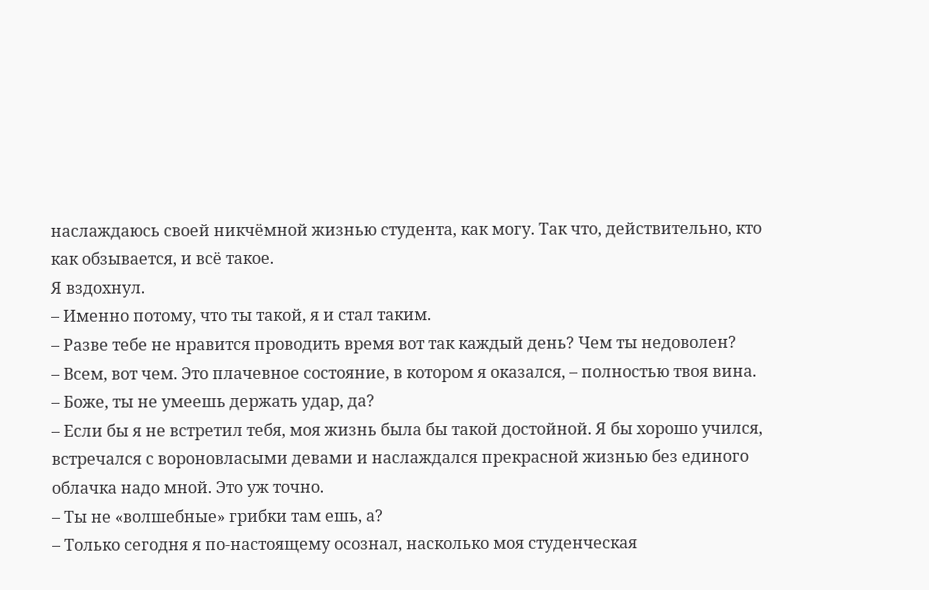наслаждаюсь своей никчёмной жизнью студента, как могу. Так что, действительно, кто как обзывается, и всё такое.
Я вздохнул.
– Именно потому, что ты такой, я и стал таким.
– Разве тебе не нравится проводить время вот так каждый день? Чем ты недоволен?
– Всем, вот чем. Это плачевное состояние, в котором я оказался, – полностью твоя вина.
– Боже, ты не умеешь держать удар, да?
– Если бы я не встретил тебя, моя жизнь была бы такой достойной. Я бы хорошо учился, встречался с вороновласыми девами и наслаждался прекрасной жизнью без единого облачка надо мной. Это уж точно.
– Ты не «волшебные» грибки там ешь, а?
– Только сегодня я по-настоящему осознал, насколько моя студенческая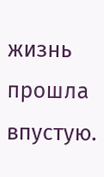жизнь прошла впустую.